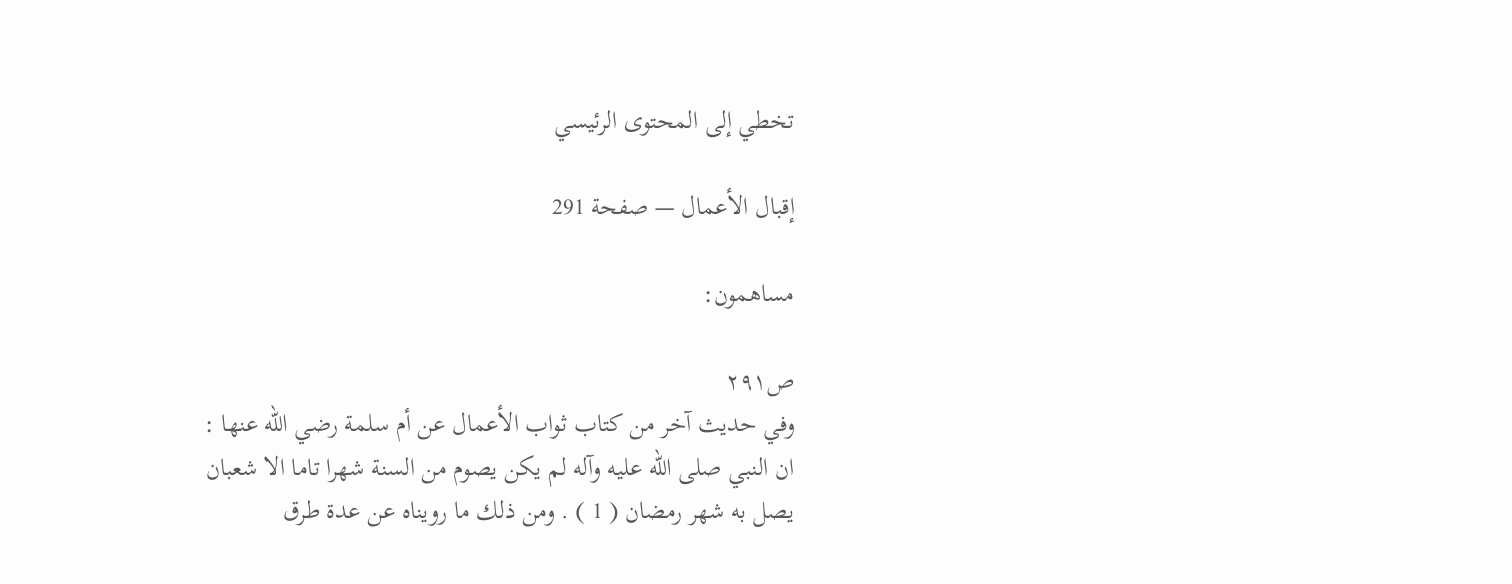تخطي إلى المحتوى الرئيسي

إقبال الأعمال — صفحة 291

مساهمون:

ص٢٩١
وفي حديث آخر من كتاب ثواب الأعمال عن أم سلمة رضي الله عنها : ان النبي صلى الله عليه وآله لم يكن يصوم من السنة شهرا تاما الا شعبان يصل به شهر رمضان ( 1 ) . ومن ذلك ما رويناه عن عدة طرق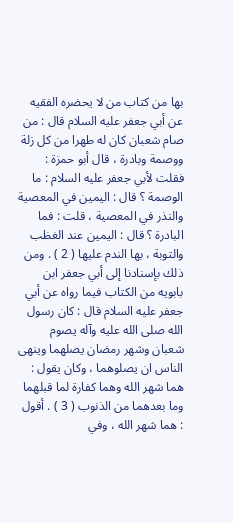بها من كتاب من لا يحضره الفقيه عن أبي جعفر عليه السلام قال : من صام شعبان كان له طهرا من كل زلة ووصمة وبادرة ، قال أبو حمزة : فقلت لأبي جعفر عليه السلام : ما الوصمة ؟ قال : اليمين في المعصية والنذر في المعصية ، قلت : فما البادرة ؟ قال : اليمين عند الغظب والتوبة ، بها الندم عليها ( 2 ) . ومن ذلك بإسنادنا إلى أبي جعفر ابن بابويه من الكتاب فيما رواه عن أبي جعفر عليه السلام قال : كان رسول الله صلى الله عليه وآله يصوم شعبان وشهر رمضان يصلهما وينهى الناس ان يصلوهما ، وكان يقول : هما شهر الله وهما كفارة لما قبلهما وما بعدهما من الذنوب ( 3 ) . أقول : هما شهر الله ، وفي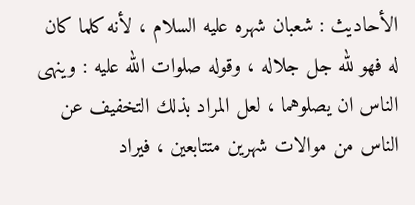الأحاديث : شعبان شهره عليه السلام ، لأنه كلما كان له فهو لله جل جلاله ، وقوله صلوات الله عليه : وينهى الناس ان يصلوهما ، لعل المراد بذلك التخفيف عن الناس من موالات شهرين متتابعين ، فيراد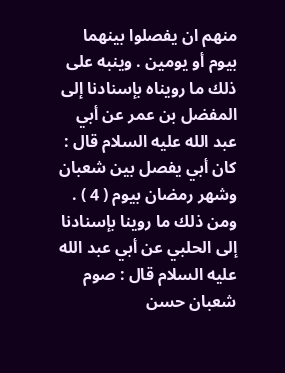منهم ان يفصلوا بينهما بيوم أو يومين . وينبه على ذلك ما رويناه بإسنادنا إلى المفضل بن عمر عن أبي عبد الله عليه السلام قال : كان أبي يفصل بين شعبان وشهر رمضان بيوم ( 4 ) . ومن ذلك ما روينا بإسنادنا إلى الحلبي عن أبي عبد الله عليه السلام قال : صوم شعبان حسن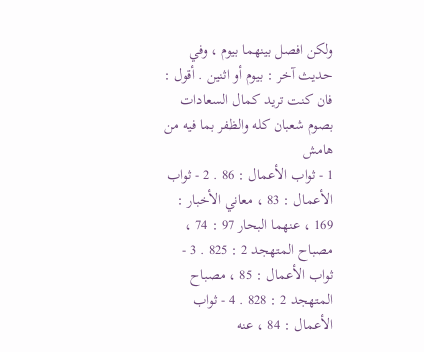ولكن افصل بينهما بيوم ، وفي حديث آخر : بيوم أو اثنين . أقول : فان كنت تريد كمال السعادات بصوم شعبان كله والظفر بما فيه من
هامش
1 - ثواب الأعمال : 86 . 2 - ثواب الأعمال : 83 ، معاني الأخبار : 169 ، عنهما البحار 97 : 74 ، مصباح المتهجد 2 : 825 . 3 - ثواب الأعمال : 85 ، مصباح المتهجد 2 : 828 . 4 - ثواب الأعمال : 84 ، عنه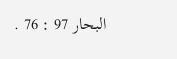البحار 97 : 76 .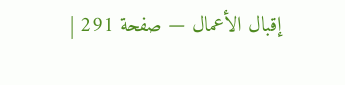إقبال الأعمال — صفحة 291 |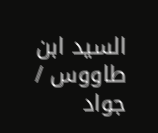السيد ابن طاووس / جواد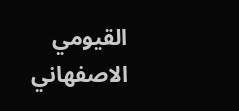القيومي الاصفهاني